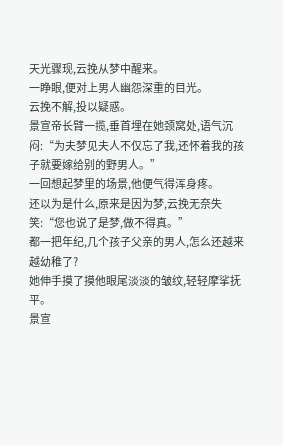天光骤现,云挽从梦中醒来。
一睁眼,便对上男人幽怨深重的目光。
云挽不解,投以疑惑。
景宣帝长臂一揽,垂首埋在她颈窝处,语气沉闷:“为夫梦见夫人不仅忘了我,还怀着我的孩子就要嫁给别的野男人。”
一回想起梦里的场景,他便气得浑身疼。
还以为是什么,原来是因为梦,云挽无奈失笑:“您也说了是梦,做不得真。”
都一把年纪,几个孩子父亲的男人,怎么还越来越幼稚了?
她伸手摸了摸他眼尾淡淡的皱纹,轻轻摩挲抚平。
景宣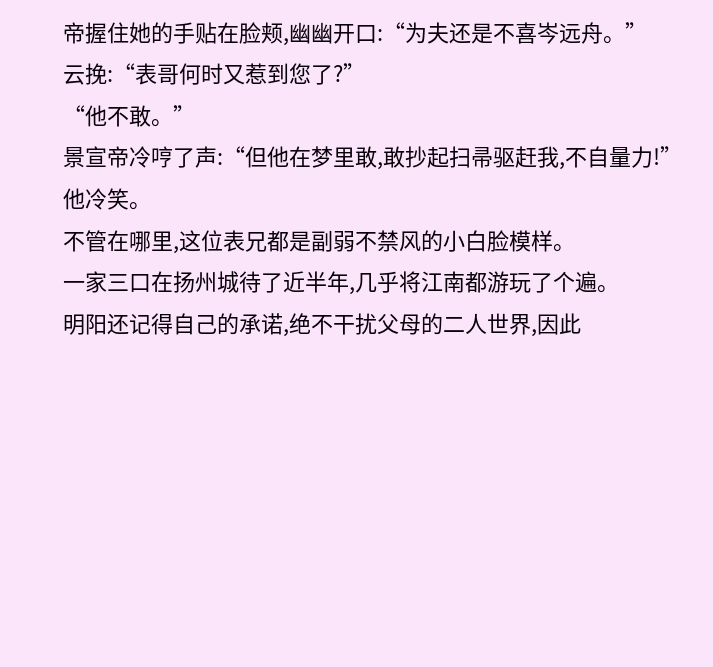帝握住她的手贴在脸颊,幽幽开口:“为夫还是不喜岑远舟。”
云挽:“表哥何时又惹到您了?”
“他不敢。”
景宣帝冷哼了声:“但他在梦里敢,敢抄起扫帚驱赶我,不自量力!”
他冷笑。
不管在哪里,这位表兄都是副弱不禁风的小白脸模样。
一家三口在扬州城待了近半年,几乎将江南都游玩了个遍。
明阳还记得自己的承诺,绝不干扰父母的二人世界,因此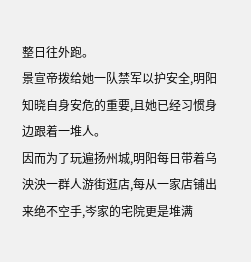整日往外跑。
景宣帝拨给她一队禁军以护安全,明阳知晓自身安危的重要,且她已经习惯身边跟着一堆人。
因而为了玩遍扬州城,明阳每日带着乌泱泱一群人游街逛店,每从一家店铺出来绝不空手,岑家的宅院更是堆满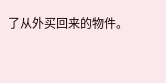了从外买回来的物件。